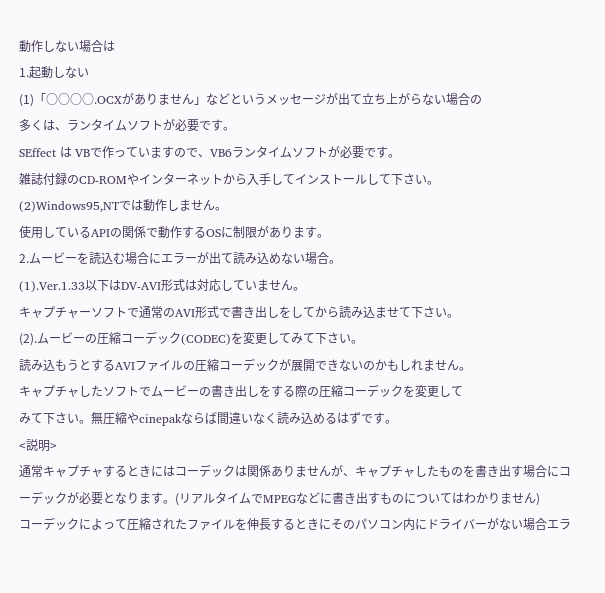動作しない場合は
1.起動しない
(1)「○○○○.OCXがありません」などというメッセージが出て立ち上がらない場合の
多くは、ランタイムソフトが必要です。
SEffect は VBで作っていますので、VB6ランタイムソフトが必要です。
雑誌付録のCD-ROMやインターネットから入手してインストールして下さい。
(2)Windows95,NTでは動作しません。
使用しているAPIの関係で動作するOSに制限があります。
2.ムービーを読込む場合にエラーが出て読み込めない場合。
(1).Ver.1.33以下はDV-AVI形式は対応していません。
キャプチャーソフトで通常のAVI形式で書き出しをしてから読み込ませて下さい。
(2).ムービーの圧縮コーデック(CODEC)を変更してみて下さい。
読み込もうとするAVIファイルの圧縮コーデックが展開できないのかもしれません。
キャプチャしたソフトでムービーの書き出しをする際の圧縮コーデックを変更して
みて下さい。無圧縮やcinepakならば間違いなく読み込めるはずです。
<説明>
通常キャプチャするときにはコーデックは関係ありませんが、キャプチャしたものを書き出す場合にコーデックが必要となります。(リアルタイムでMPEGなどに書き出すものについてはわかりません)
コーデックによって圧縮されたファイルを伸長するときにそのパソコン内にドライバーがない場合エラ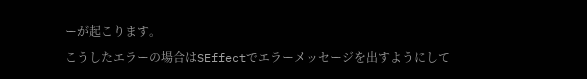ーが起こります。
こうしたエラーの場合はSEffectでエラーメッセージを出すようにして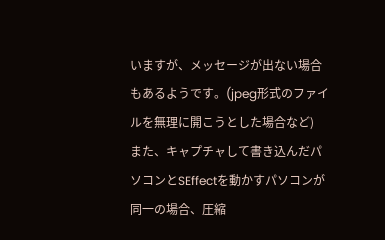いますが、メッセージが出ない場合もあるようです。(jpeg形式のファイルを無理に開こうとした場合など)
また、キャプチャして書き込んだパソコンとSEffectを動かすパソコンが同一の場合、圧縮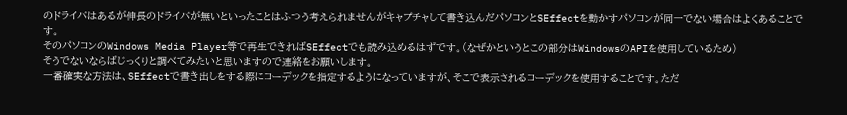のドライバはあるが伸長のドライバが無いといったことはふつう考えられませんがキャプチャして書き込んだパソコンとSEffectを動かすパソコンが同一でない場合はよくあることです。
そのパソコンのWindows Media Player等で再生できればSEffectでも読み込めるはずです。(なぜかというとこの部分はWindowsのAPIを使用しているため)
そうでないならばじっくりと調べてみたいと思いますので連絡をお願いします。
一番確実な方法は、SEffectで書き出しをする際にコーデックを指定するようになっていますが、そこで表示されるコーデックを使用することです。ただ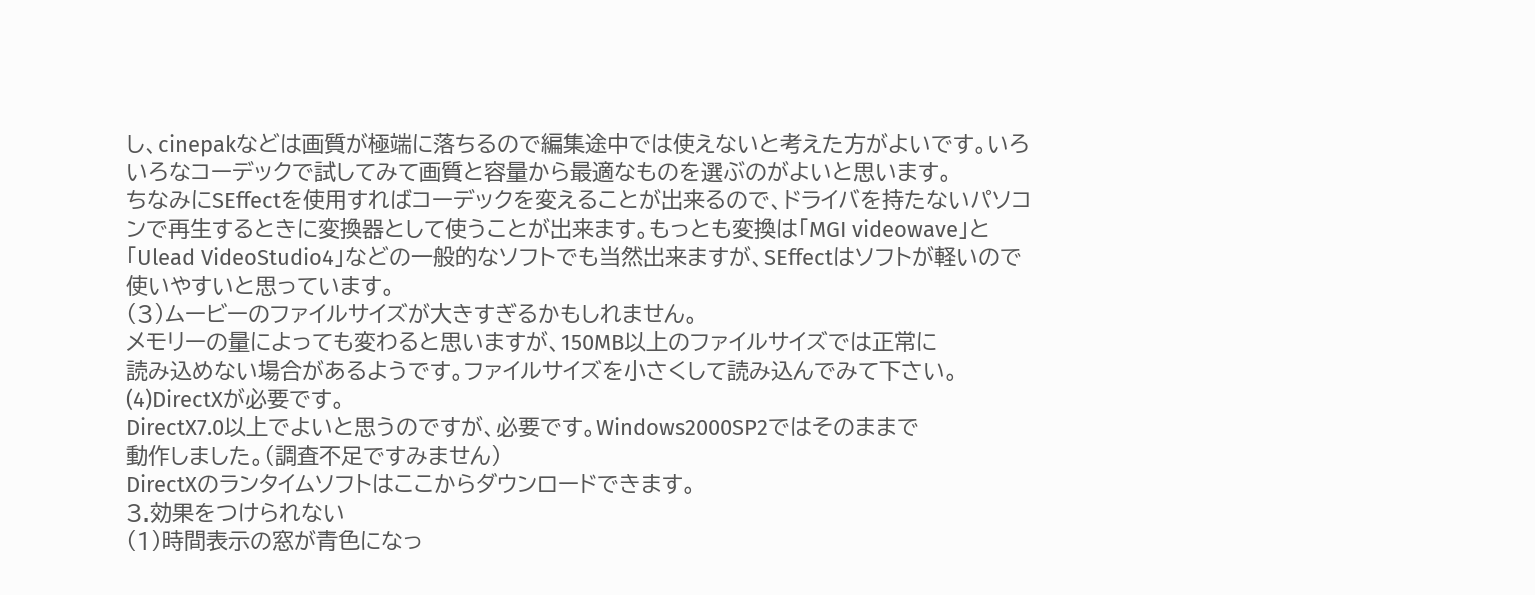し、cinepakなどは画質が極端に落ちるので編集途中では使えないと考えた方がよいです。いろいろなコーデックで試してみて画質と容量から最適なものを選ぶのがよいと思います。
ちなみにSEffectを使用すればコーデックを変えることが出来るので、ドライバを持たないパソコンで再生するときに変換器として使うことが出来ます。もっとも変換は「MGI videowave」と「Ulead VideoStudio4」などの一般的なソフトでも当然出来ますが、SEffectはソフトが軽いので使いやすいと思っています。
(3)ムービーのファイルサイズが大きすぎるかもしれません。
メモリーの量によっても変わると思いますが、150MB以上のファイルサイズでは正常に
読み込めない場合があるようです。ファイルサイズを小さくして読み込んでみて下さい。
(4)DirectXが必要です。
DirectX7.0以上でよいと思うのですが、必要です。Windows2000SP2ではそのままで
動作しました。(調査不足ですみません)
DirectXのランタイムソフトはここからダウンロードできます。
3.効果をつけられない
(1)時間表示の窓が青色になっ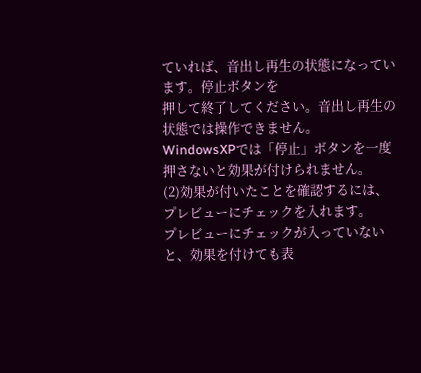ていれば、音出し再生の状態になっています。停止ボタンを
押して終了してください。音出し再生の状態では操作できません。
WindowsXPでは「停止」ボタンを一度押さないと効果が付けられません。
(2)効果が付いたことを確認するには、プレビューにチェックを入れます。
プレビューにチェックが入っていないと、効果を付けても表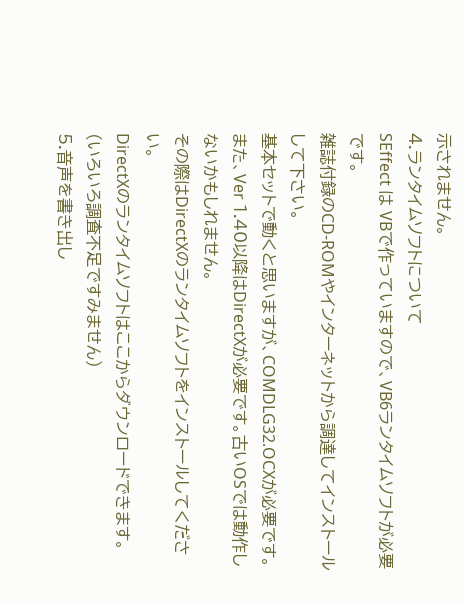示されません。
4.ランタイムソフトについて
SEffect は VBで作っていますので、VB6ランタイムソフトが必要です。
雑誌付録のCD-ROMやインターネットから調達してインストールして下さい。
基本セットで動くと思いますが、COMDLG32.OCXが必要です。
また、Ver 1.40以降はDirectXが必要です。古いOSでは動作しないかもしれません。
その際はDirectXのランタイムソフトをインストールしてください。
DirectXのランタイムソフトはここからダウンロードできます。
(いろいろ調査不足ですみません)
5.音声を書き出し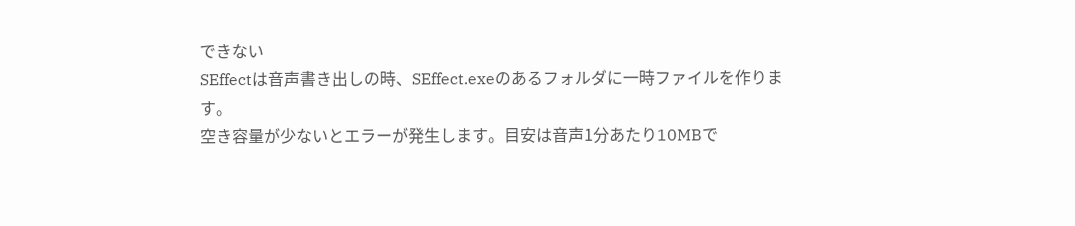できない
SEffectは音声書き出しの時、SEffect.exeのあるフォルダに一時ファイルを作ります。
空き容量が少ないとエラーが発生します。目安は音声1分あたり10MBで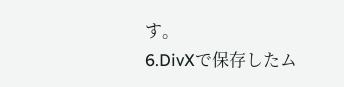す。
6.DivXで保存したム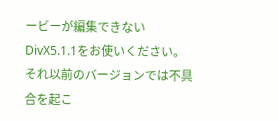ービーが編集できない
DivX5.1.1をお使いください。それ以前のバージョンでは不具合を起こ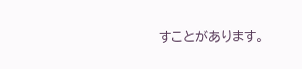すことがあります。